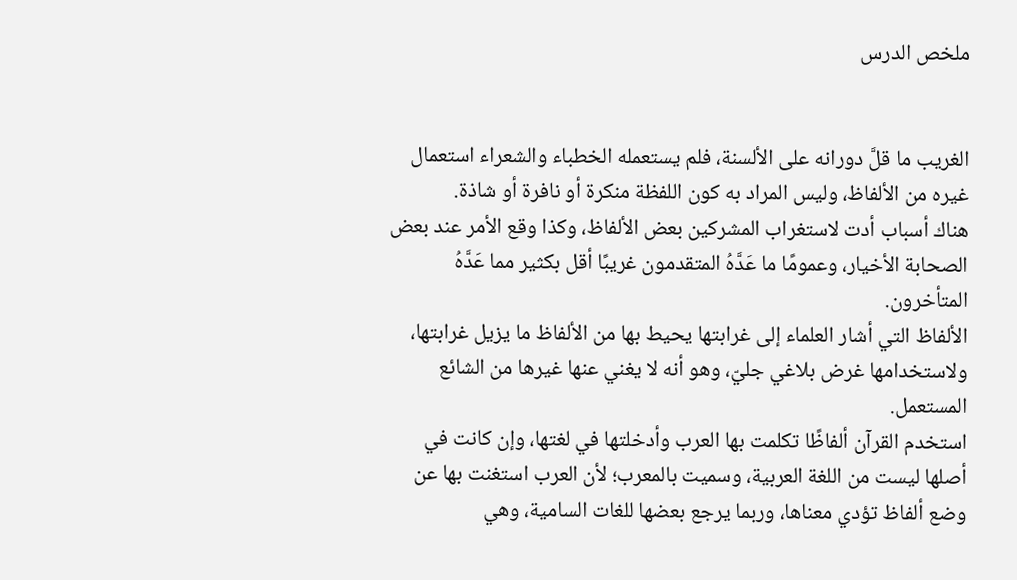ملخص الدرس


الغريب ما قلَّ دورانه على الألسنة، فلم يستعمله الخطباء والشعراء استعمال غيره من الألفاظ، وليس المراد به كون اللفظة منكرة أو نافرة أو شاذة.
هناك أسباب أدت لاستغراب المشركين بعض الألفاظ، وكذا وقع الأمر عند بعض الصحابة الأخيار، وعمومًا ما عَدَّهُ المتقدمون غريبًا أقل بكثير مما عَدَّهُ المتأخرون.
الألفاظ التي أشار العلماء إلى غرابتها يحيط بها من الألفاظ ما يزيل غرابتها، ولاستخدامها غرض بلاغي جليّ، وهو أنه لا يغني عنها غيرها من الشائع المستعمل.
استخدم القرآن ألفاظًا تكلمت بها العرب وأدخلتها في لغتها، وإن كانت في أصلها ليست من اللغة العربية، وسميت بالمعرب؛ لأن العرب استغنت بها عن وضع ألفاظ تؤدي معناها، وربما يرجع بعضها للغات السامية، وهي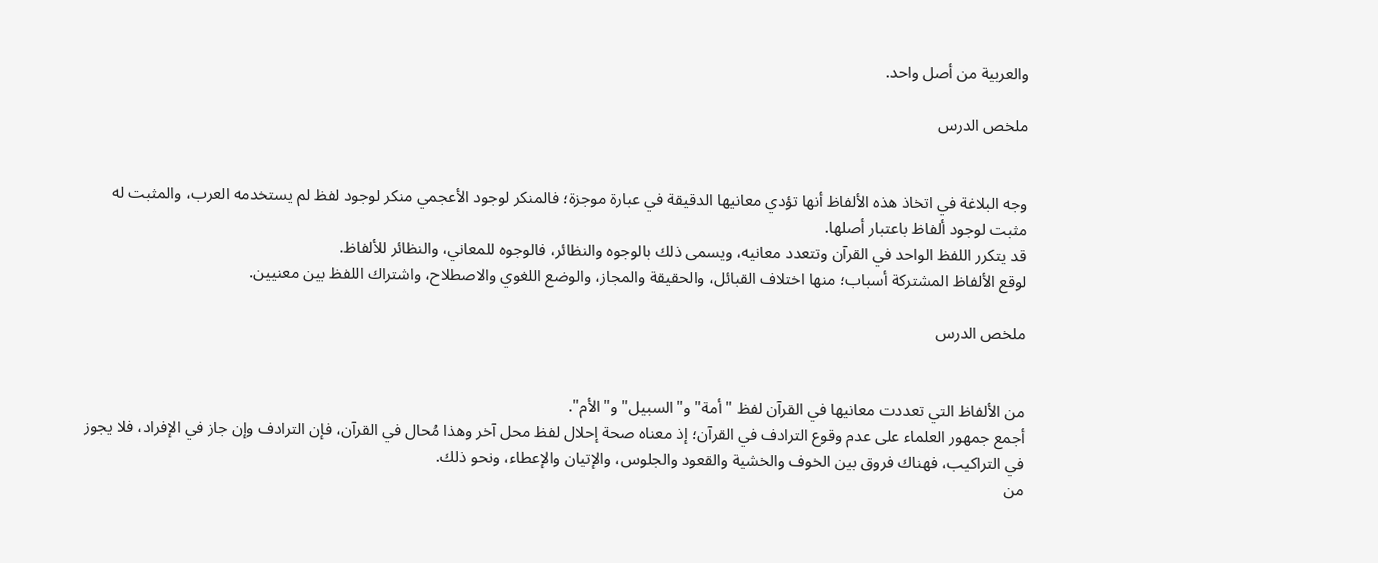والعربية من أصل واحد.

ملخص الدرس


وجه البلاغة في اتخاذ هذه الألفاظ أنها تؤدي معانيها الدقيقة في عبارة موجزة؛ فالمنكر لوجود الأعجمي منكر لوجود لفظ لم يستخدمه العرب، والمثبت له مثبت لوجود ألفاظ باعتبار أصلها.
قد يتكرر اللفظ الواحد في القرآن وتتعدد معانيه، ويسمى ذلك بالوجوه والنظائر، فالوجوه للمعاني، والنظائر للألفاظ.
لوقع الألفاظ المشتركة أسباب؛ منها اختلاف القبائل، والحقيقة والمجاز، والوضع اللغوي والاصطلاح، واشتراك اللفظ بين معنيين.

ملخص الدرس


من الألفاظ التي تعددت معانيها في القرآن لفظ "أمة" و"السبيل" و"الأم".
أجمع جمهور العلماء على عدم وقوع الترادف في القرآن؛ إذ معناه صحة إحلال لفظ محل آخر وهذا مُحال في القرآن، فإن الترادف وإن جاز في الإفراد، فلا يجوز في التراكيب، فهناك فروق بين الخوف والخشية والقعود والجلوس، والإتيان والإعطاء، ونحو ذلك.
من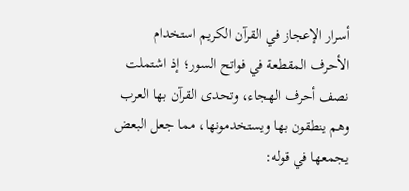أسرار الإعجاز في القرآن الكريم استخدام الأحرف المقطعة في فواتح السور؛ إذ اشتملت نصف أحرف الهجاء، وتحدى القرآن بها العرب وهم ينطقون بها ويستخدمونها، مما جعل البعض يجمعها في قوله: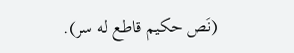(نَص حكيم قاطع له سر).